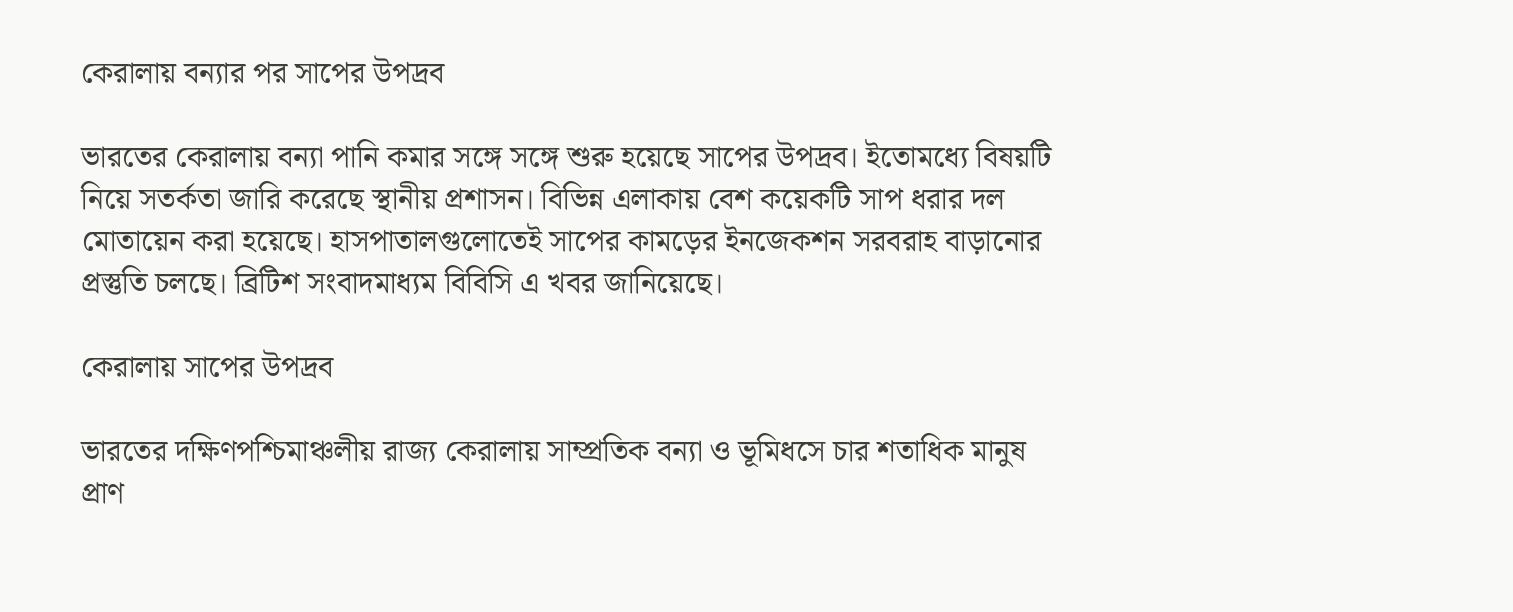কেরালায় বন্যার পর সাপের উপদ্রব

ভারতের কেরালায় বন্যা পানি কমার সঙ্গে সঙ্গে শুরু হয়েছে সাপের উপদ্রব। ইতোমধ্যে বিষয়টি নিয়ে সতর্কতা জারি করেছে স্থানীয় প্রশাসন। বিভিন্ন এলাকায় বেশ কয়েকটি সাপ ধরার দল মোতায়েন করা হয়েছে। হাসপাতালগুলোতেই সাপের কামড়ের ইনজেকশন সরবরাহ বাড়ানোর প্রস্তুতি চলছে। ব্রিটিশ সংবাদমাধ্যম বিবিসি এ খবর জানিয়েছে।

কেরালায় সাপের উপদ্রব

ভারতের দক্ষিণপশ্চিমাঞ্চলীয় রাজ্য কেরালায় সাম্প্রতিক বন্যা ও ভূমিধসে চার শতাধিক মানুষ প্রাণ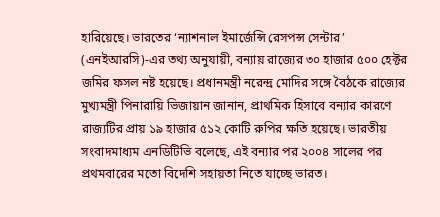হারিয়েছে। ভারতের ‘ন্যাশনাল ইমার্জেন্সি রেসপন্স সেন্টার’ (এনইআরসি)-এর তথ্য অনুযায়ী, বন্যায় রাজ্যের ৩০ হাজার ৫০০ হেক্টর জমির ফসল নষ্ট হয়েছে। প্রধানমন্ত্রী নরেন্দ্র মোদির সঙ্গে বৈঠকে রাজ্যের মুখ্যমন্ত্রী পিনারায়ি ভিজায়ান জানান, প্রাথমিক হিসাবে বন্যার কারণে রাজ্যটির প্রায় ১৯ হাজার ৫১২ কোটি রুপির ক্ষতি হয়েছে। ভারতীয় সংবাদমাধ্যম এনডিটিভি বলেছে, এই বন্যার পর ২০০৪ সালের পর প্রথমবারের মতো বিদেশি সহায়তা নিতে যাচ্ছে ভারত।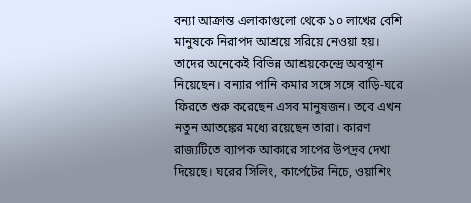বন্যা আক্রান্ত এলাকাগুলো থেকে ১০ লাখের বেশি মানুষকে নিরাপদ আশ্রয়ে সরিয়ে নেওয়া হয়। তাদের অনেকেই বিভিন্ন আশ্রয়কেন্দ্রে অবস্থান নিয়েছেন। বন্যার পানি কমার সঙ্গে সঙ্গে বাড়ি-ঘরে ফিরতে শুরু করেছেন এসব মানুষজন। তবে এখন নতুন আতঙ্কের মধ্যে রয়েছেন তারা। কারণ রাজ্যটিতে ব্যাপক আকারে সাপের উপদ্রব দেখা দিয়েছে। ঘরের সিলিং, কার্পেটের নিচে, ওয়াশিং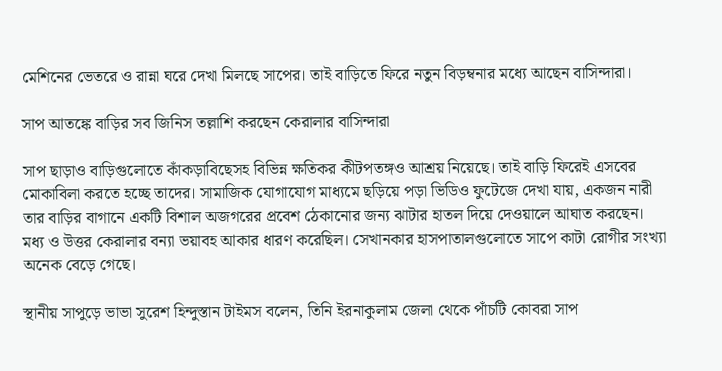মেশিনের ভেতরে ও রান্না ঘরে দেখা মিলছে সাপের। তাই বাড়িতে ফিরে নতুন বিড়ম্বনার মধ্যে আছেন বাসিন্দারা।

সাপ আতঙ্কে বাড়ির সব জিনিস তল্লাশি করছেন কেরালার বাসিন্দারা

সাপ ছাড়াও বাড়িগুলোতে কাঁকড়াবিছেসহ বিভিন্ন ক্ষতিকর কীটপতঙ্গও আশ্রয় নিয়েছে। তাই বাড়ি ফিরেই এসবের মোকাবিলা করতে হচ্ছে তাদের। সামাজিক যোগাযোগ মাধ্যমে ছড়িয়ে পড়া ভিডিও ফুটেজে দেখা যায়, একজন নারী তার বাড়ির বাগানে একটি বিশাল অজগরের প্রবেশ ঠেকানোর জন্য ঝাটার হাতল দিয়ে দেওয়ালে আঘাত করছেন। মধ্য ও উত্তর কেরালার বন্যা ভয়াবহ আকার ধারণ করেছিল। সেখানকার হাসপাতালগুলোতে সাপে কাটা রোগীর সংখ্যা অনেক বেড়ে গেছে।

স্থানীয় সাপুড়ে ভাভা সুরেশ হিন্দুস্তান টাইমস বলেন, তিনি ইরনাকুলাম জেলা থেকে পাঁচটি কোবরা সাপ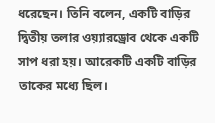ধরেছেন। তিনি বলেন, একটি বাড়ির দ্বিতীয় তলার ওয়্যারড্রোব থেকে একটি সাপ ধরা হয়। আরেকটি একটি বাড়ির তাকের মধ্যে ছিল।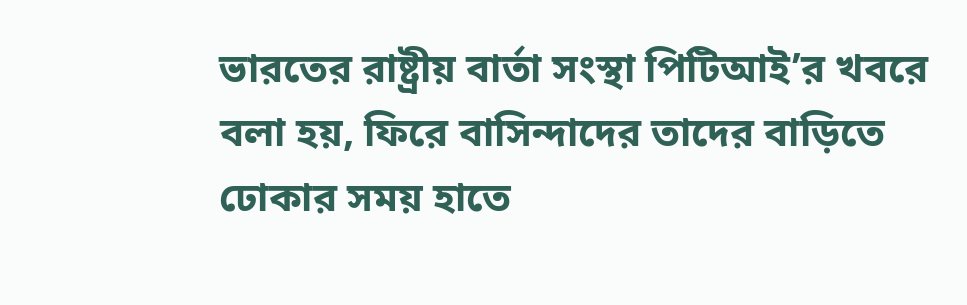ভারতের রাষ্ট্রীয় বার্তা সংস্থা পিটিআই’র খবরে বলা হয়, ফিরে বাসিন্দাদের তাদের বাড়িতে ঢোকার সময় হাতে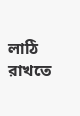লাঠি রাখতে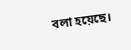বলা হয়েছে।